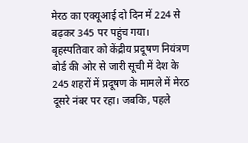मेरठ का एक्यूआई दो दिन में 224 से बढ़कर 345 पर पहुंच गया। बृहस्पतिवार को केंद्रीय प्रदूषण नियंत्रण बोर्ड की ओर से जारी सूची में देश के 245 शहरों में प्रदूषण के मामले में मेरठ दूसरे नंबर पर रहा। जबकि, पहले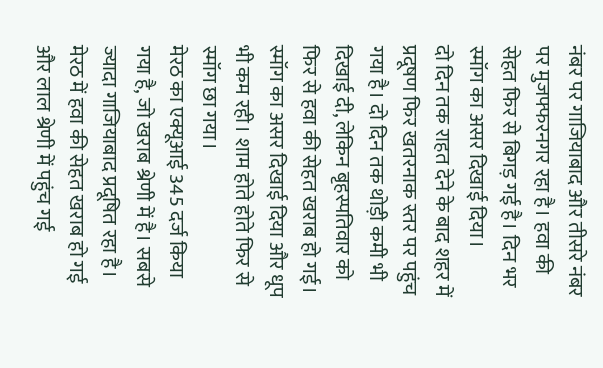नंबर पर गाजियाबाद और तीसरे नंबर पर मुजफ्फरनगर रहा है। हवा की सेहत फिर से बिगड़ गई है। दिन भर स्मॉग का असर दिखाई दिया।
दो दिन तक राहत देने के बाद शहर में प्रदूषण फिर खतरनाक स्तर पर पहुंच गया है। दो दिन तक थोड़ी कमी भी दिखाई दी, लेकिन बृहस्पतिवार को फिर से हवा की सेहत खराब हो गई। स्मॉग का असर दिखाई दिया और धूप भी कम रही। शाम होते होते फिर से स्मॉग छा गया।
मेरठ का एक्यूआई 345 दर्ज किया गया है, जो खराब श्रेणी में है। सबसे ज्यादा गाजियाबाद प्रदूषित रहा है। मेरठ में हवा की सेहत खराब हो गई और लाल श्रेणी में पहुंच गई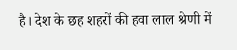है। देश के छह शहरों की हवा लाल श्रेणी में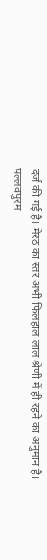दर्ज की गई है। मेरठ का स्तर अभी फिलहाल लाल श्रेणी में ही रहने का अनुमान है।
पल्लवपुरम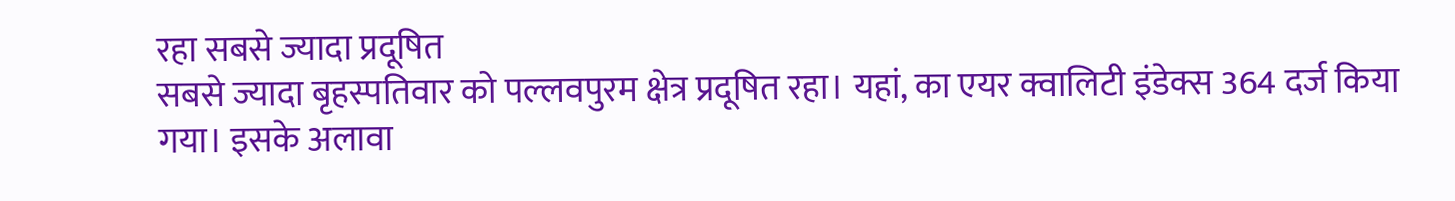रहा सबसे ज्यादा प्रदूषित
सबसे ज्यादा बृहस्पतिवार को पल्लवपुरम क्षेत्र प्रदूषित रहा। यहां, का एयर क्वालिटी इंडेक्स 364 दर्ज किया गया। इसके अलावा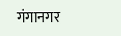गंगानगर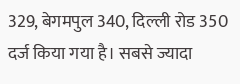329, बेगमपुल 340, दिल्ली रोड 350 दर्ज किया गया है। सबसे ज्यादा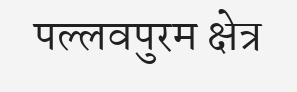पल्लवपुरम क्षेत्र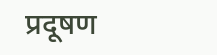प्रदूषण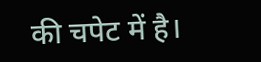की चपेट में है।